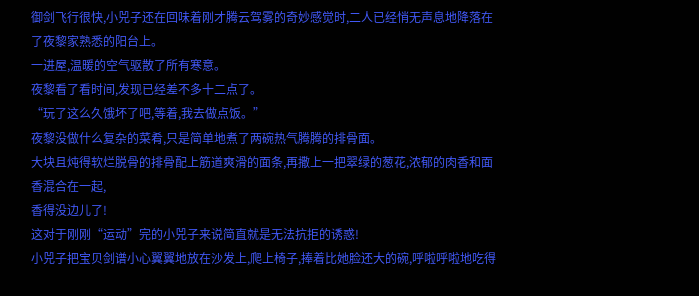御剑飞行很快,小兕子还在回味着刚才腾云驾雾的奇妙感觉时,二人已经悄无声息地降落在了夜黎家熟悉的阳台上。
一进屋,温暖的空气驱散了所有寒意。
夜黎看了看时间,发现已经差不多十二点了。
“玩了这么久饿坏了吧,等着,我去做点饭。”
夜黎没做什么复杂的菜肴,只是简单地煮了两碗热气腾腾的排骨面。
大块且炖得软烂脱骨的排骨配上筋道爽滑的面条,再撒上一把翠绿的葱花,浓郁的肉香和面香混合在一起,
香得没边儿了!
这对于刚刚“运动”完的小兕子来说简直就是无法抗拒的诱惑!
小兕子把宝贝剑谱小心翼翼地放在沙发上,爬上椅子,捧着比她脸还大的碗,呼啦呼啦地吃得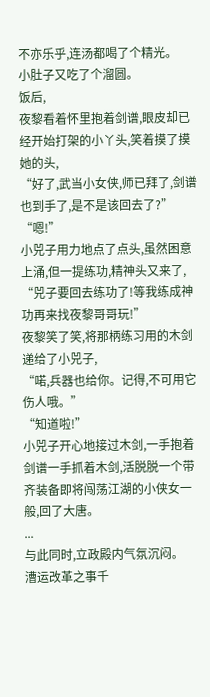不亦乐乎,连汤都喝了个精光。
小肚子又吃了个溜圆。
饭后,
夜黎看着怀里抱着剑谱,眼皮却已经开始打架的小丫头,笑着摸了摸她的头,
“好了,武当小女侠,师已拜了,剑谱也到手了,是不是该回去了?”
“嗯!”
小兕子用力地点了点头,虽然困意上涌,但一提练功,精神头又来了,
“兕子要回去练功了!等我练成神功再来找夜黎哥哥玩!”
夜黎笑了笑,将那柄练习用的木剑递给了小兕子,
“喏,兵器也给你。记得,不可用它伤人哦。”
“知道啦!”
小兕子开心地接过木剑,一手抱着剑谱一手抓着木剑,活脱脱一个带齐装备即将闯荡江湖的小侠女一般,回了大唐。
...
与此同时,立政殿内气氛沉闷。
漕运改革之事千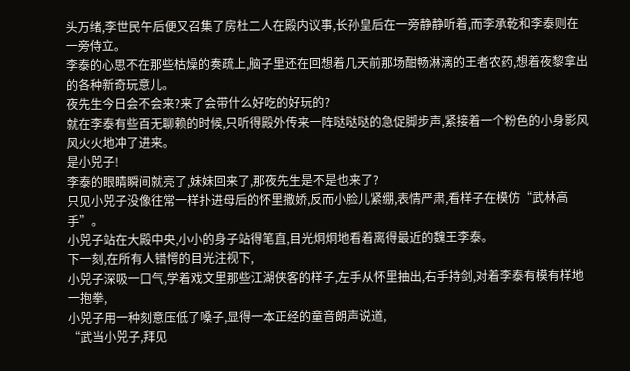头万绪,李世民午后便又召集了房杜二人在殿内议事,长孙皇后在一旁静静听着,而李承乾和李泰则在一旁侍立。
李泰的心思不在那些枯燥的奏疏上,脑子里还在回想着几天前那场酣畅淋漓的王者农药,想着夜黎拿出的各种新奇玩意儿。
夜先生今日会不会来?来了会带什么好吃的好玩的?
就在李泰有些百无聊赖的时候,只听得殿外传来一阵哒哒哒的急促脚步声,紧接着一个粉色的小身影风风火火地冲了进来。
是小兕子!
李泰的眼睛瞬间就亮了,妹妹回来了,那夜先生是不是也来了?
只见小兕子没像往常一样扑进母后的怀里撒娇,反而小脸儿紧绷,表情严肃,看样子在模仿“武林高手”。
小兕子站在大殿中央,小小的身子站得笔直,目光炯炯地看着离得最近的魏王李泰。
下一刻,在所有人错愕的目光注视下,
小兕子深吸一口气,学着戏文里那些江湖侠客的样子,左手从怀里抽出,右手持剑,对着李泰有模有样地一抱拳,
小兕子用一种刻意压低了嗓子,显得一本正经的童音朗声说道,
“武当小兕子,拜见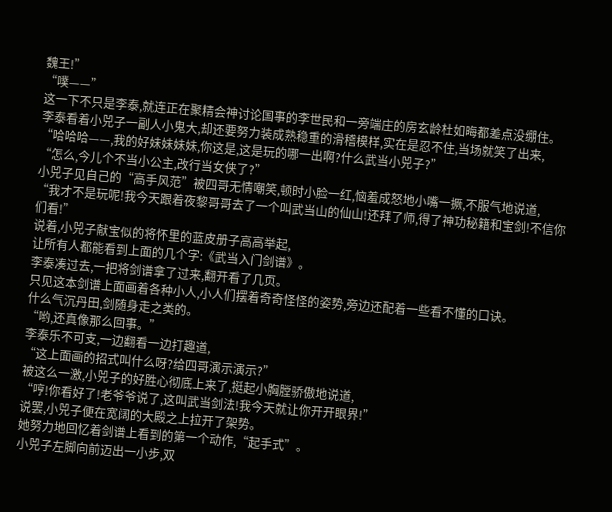魏王!”
“噗——”
这一下不只是李泰,就连正在聚精会神讨论国事的李世民和一旁端庄的房玄龄杜如晦都差点没绷住。
李泰看着小兕子一副人小鬼大,却还要努力装成熟稳重的滑稽模样,实在是忍不住,当场就笑了出来,
“哈哈哈——,我的好妹妹妹妹,你这是,这是玩的哪一出啊?什么武当小兕子?”
“怎么,今儿个不当小公主,改行当女侠了?”
小兕子见自己的“高手风范”被四哥无情嘲笑,顿时小脸一红,恼羞成怒地小嘴一撅,不服气地说道,
“我才不是玩呢!我今天跟着夜黎哥哥去了一个叫武当山的仙山!还拜了师,得了神功秘籍和宝剑!不信你们看!”
说着,小兕子献宝似的将怀里的蓝皮册子高高举起,
让所有人都能看到上面的几个字:《武当入门剑谱》。
李泰凑过去,一把将剑谱拿了过来,翻开看了几页。
只见这本剑谱上面画着各种小人,小人们摆着奇奇怪怪的姿势,旁边还配着一些看不懂的口诀。
什么气沉丹田,剑随身走之类的。
“哟,还真像那么回事。”
李泰乐不可支,一边翻看一边打趣道,
“这上面画的招式叫什么呀?给四哥演示演示?”
被这么一激,小兕子的好胜心彻底上来了,挺起小胸膛骄傲地说道,
“哼!你看好了!老爷爷说了,这叫武当剑法!我今天就让你开开眼界!”
说罢,小兕子便在宽阔的大殿之上拉开了架势。
她努力地回忆着剑谱上看到的第一个动作,“起手式”。
小兕子左脚向前迈出一小步,双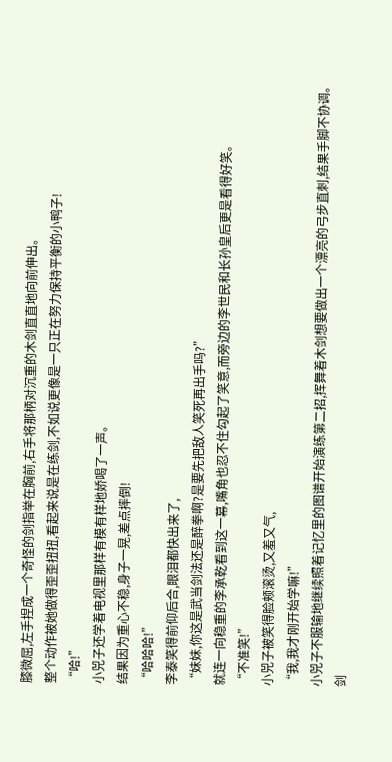膝微屈,左手捏成一个奇怪的剑指举在胸前,右手将那柄对沉重的木剑直直地向前伸出。
整个动作被她做得歪歪扭扭,看起来说是在练剑,不如说更像是一只正在努力保持平衡的小鸭子!
“哈!”
小兕子还学着电视里那样有模有样地娇喝了一声。
结果因为重心不稳,身子一晃,差点摔倒!
“哈哈哈!”
李泰笑得前仰后合,眼泪都快出来了,
“妹妹,你这是武当剑法还是醉拳啊?是要先把敌人笑死再出手吗?”
就连一向稳重的李承乾看到这一幕,嘴角也忍不住勾起了笑意,而旁边的李世民和长孙皇后更是看得好笑。
“不准笑!”
小兕子被笑得脸颊滚烫,又羞又气,
“我,我才刚开始学嘛!”
小兕子不服输地继续照着记忆里的图谱开始演练第二招,挥舞着木剑想要做出一个漂亮的弓步直刺,结果手脚不协调。
剑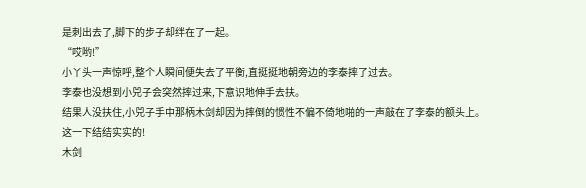是刺出去了,脚下的步子却绊在了一起。
“哎哟!”
小丫头一声惊呼,整个人瞬间便失去了平衡,直挺挺地朝旁边的李泰摔了过去。
李泰也没想到小兕子会突然摔过来,下意识地伸手去扶。
结果人没扶住,小兕子手中那柄木剑却因为摔倒的惯性不偏不倚地啪的一声敲在了李泰的额头上。
这一下结结实实的!
木剑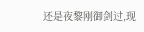还是夜黎刚御剑过,现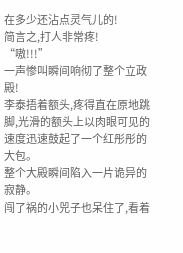在多少还沾点灵气儿的!
简言之,打人非常疼!
“嗷!!!”
一声惨叫瞬间响彻了整个立政殿!
李泰捂着额头,疼得直在原地跳脚,光滑的额头上以肉眼可见的速度迅速鼓起了一个红彤彤的大包。
整个大殿瞬间陷入一片诡异的寂静。
闯了祸的小兕子也呆住了,看着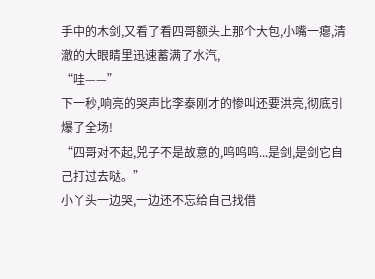手中的木剑,又看了看四哥额头上那个大包,小嘴一瘪,清澈的大眼睛里迅速蓄满了水汽,
“哇——”
下一秒,响亮的哭声比李泰刚才的惨叫还要洪亮,彻底引爆了全场!
“四哥对不起,兕子不是故意的,呜呜呜...是剑,是剑它自己打过去哒。”
小丫头一边哭,一边还不忘给自己找借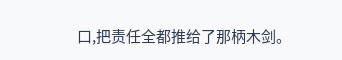口,把责任全都推给了那柄木剑。